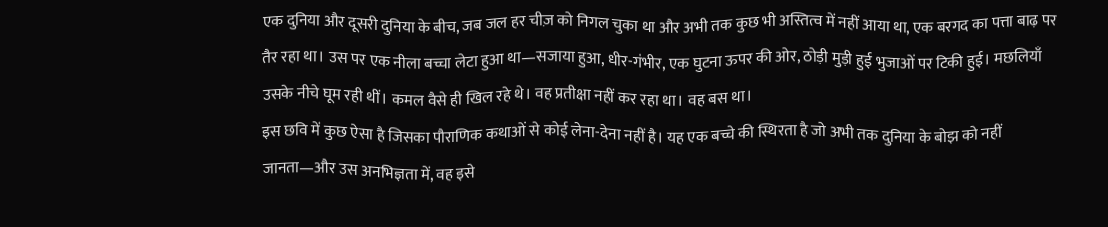एक दुनिया और दूसरी दुनिया के बीच, जब जल हर चीज़ को निगल चुका था और अभी तक कुछ भी अस्तित्व में नहीं आया था, एक बरगद का पत्ता बाढ़ पर तैर रहा था। उस पर एक नीला बच्चा लेटा हुआ था—सजाया हुआ, धीर-गंभीर, एक घुटना ऊपर की ओर, ठोड़ी मुड़ी हुई भुजाओं पर टिकी हुई। मछलियाँ उसके नीचे घूम रही थीं। कमल वैसे ही खिल रहे थे। वह प्रतीक्षा नहीं कर रहा था। वह बस था।
इस छवि में कुछ ऐसा है जिसका पौराणिक कथाओं से कोई लेना-देना नहीं है। यह एक बच्चे की स्थिरता है जो अभी तक दुनिया के बोझ को नहीं जानता—और उस अनभिज्ञता में, वह इसे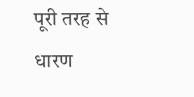पूरी तरह से धारण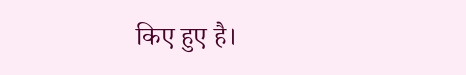किए हुए है।